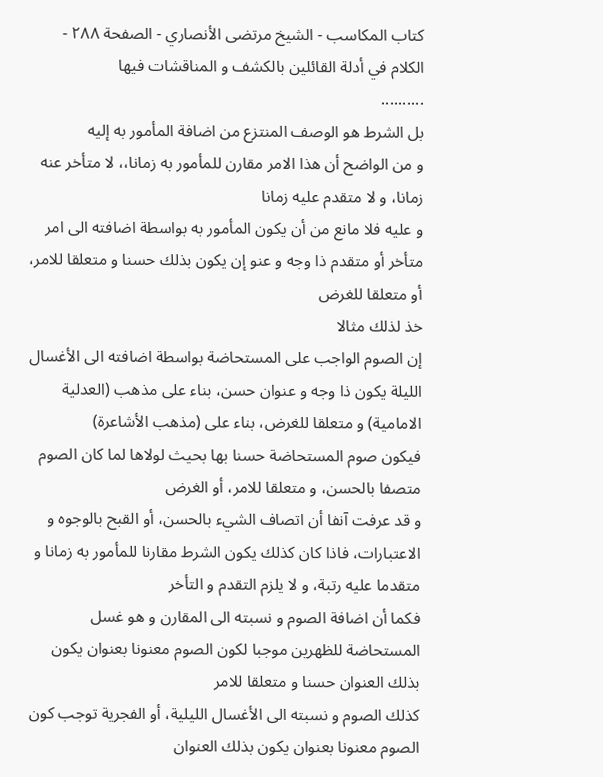كتاب المكاسب - الشيخ مرتضى الأنصاري - الصفحة ٢٨٨ - الكلام في أدلة القائلين بالكشف و المناقشات فيها
..........
بل الشرط هو الوصف المنتزع من اضافة المأمور به إليه
و من الواضح أن هذا الامر مقارن للمأمور به زمانا،، لا متأخر عنه زمانا، و لا متقدم عليه زمانا
و عليه فلا مانع من أن يكون المأمور به بواسطة اضافته الى امر متأخر أو متقدم ذا وجه و عنو إن يكون بذلك حسنا و متعلقا للامر، أو متعلقا للغرض
خذ لذلك مثالا
إن الصوم الواجب على المستحاضة بواسطة اضافته الى الأغسال الليلة يكون ذا وجه و عنوان حسن، بناء على مذهب (العدلية الامامية) و متعلقا للغرض، بناء على (مذهب الأشاعرة)
فيكون صوم المستحاضة حسنا بها بحيث لولاها لما كان الصوم متصفا بالحسن، و متعلقا للامر، أو الغرض
و قد عرفت آنفا أن اتصاف الشيء بالحسن، أو القبح بالوجوه و الاعتبارات، فاذا كان كذلك يكون الشرط مقارنا للمأمور به زمانا و متقدما عليه رتبة، و لا يلزم التقدم و التأخر
فكما أن اضافة الصوم و نسبته الى المقارن و هو غسل المستحاضة للظهرين موجبا لكون الصوم معنونا بعنوان يكون بذلك العنوان حسنا و متعلقا للامر
كذلك الصوم و نسبته الى الأغسال الليلية، أو الفجرية توجب كون الصوم معنونا بعنوان يكون بذلك العنوان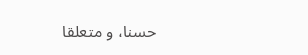حسنا، و متعلقا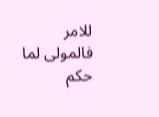للامر
فالمولى لما حكم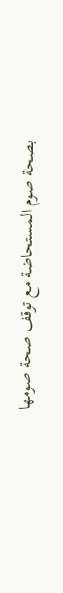بصحة صوم المستحاضة مع توقف صحة صومها